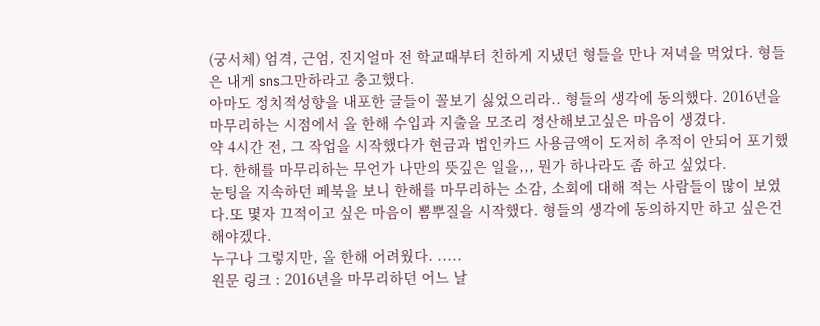(궁서체) 엄격, 근엄, 진지얼마 전 학교때부터 친하게 지냈던 형들을 만나 저녁을 먹었다. 형들은 내게 sns그만하라고 충고했다.
아마도 정치적성향을 내포한 글들이 꼴보기 싫었으리라.. 형들의 생각에 동의했다. 2016년을 마무리하는 시점에서 올 한해 수입과 지출을 모조리 정산해보고싶은 마음이 생겼다.
약 4시간 전, 그 작업을 시작했다가 현금과 법인카드 사용금액이 도저히 추적이 안되어 포기했다. 한해를 마무리하는 무언가 나만의 뜻깊은 일을,,, 뭔가 하나라도 좀 하고 싶었다.
눈팅을 지속하던 페북을 보니 한해를 마무리하는 소감, 소회에 대해 적는 사람들이 많이 보였다.또 몇자 끄적이고 싶은 마음이 뽐뿌질을 시작했다. 형들의 생각에 동의하지만 하고 싶은건 해야겠다.
누구나 그렇지만, 올 한해 어려웠다. .....
원문 링크 : 2016년을 마무리하던 어느 날